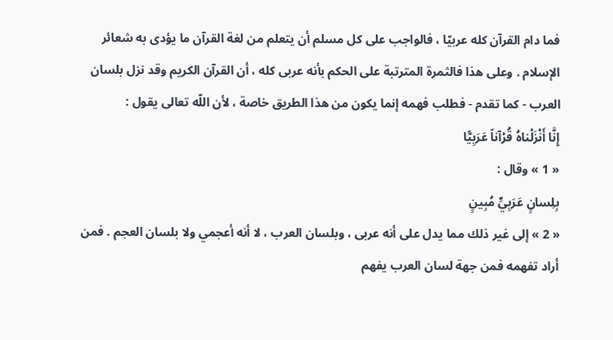فما دام القرآن كله عربيّا ، فالواجب على كل مسلم أن يتعلم من لغة القرآن ما يؤدى به شعائر الإسلام . وعلى هذا فالثمرة المترتبة على الحكم بأنه عربى كله ، أن القرآن الكريم وقد نزل بلسان العرب - كما تقدم - فطلب فهمه إنما يكون من هذا الطريق خاصة ، لأن اللّه تعالى يقول :
إِنَّا أَنْزَلْناهُ قُرْآناً عَرَبِيًّا
« 1 » وقال :
بِلِسانٍ عَرَبِيٍّ مُبِينٍ
« 2 » إلى غير ذلك مما يدل على أنه عربى ، وبلسان العرب ، لا أنه أعجمي ولا بلسان العجم . فمن أراد تفهمه فمن جهة لسان العرب يفهم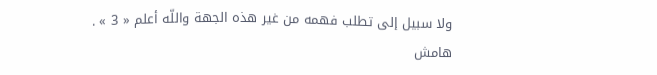ولا سبيل إلى تطلب فهمه من غير هذه الجهة واللّه أعلم « 3 » .
هامش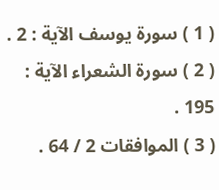( 1 ) سورة يوسف الآية : 2 .
( 2 ) سورة الشعراء الآية : 195 .
( 3 ) الموافقات 2 / 64 .